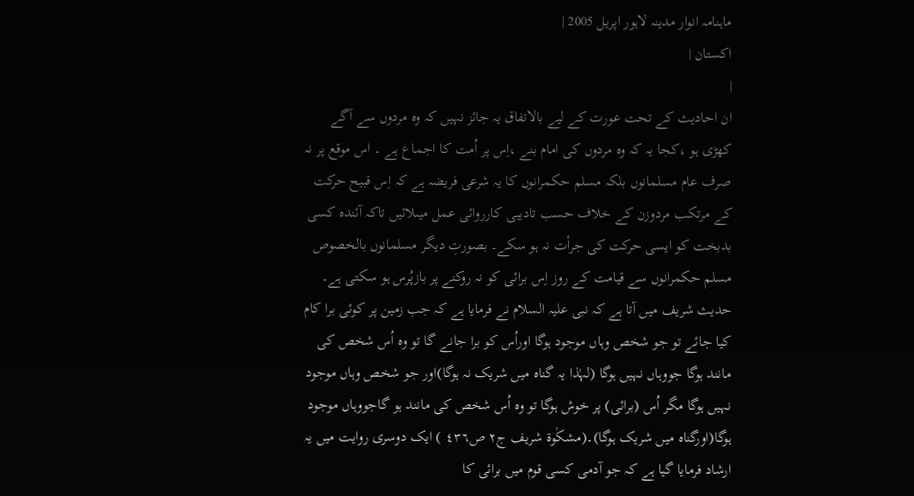ماہنامہ انوار مدینہ لاہور اپریل 2005 |
اكستان |
|
ان احادیث کے تحت عورت کے لیے بالاتفاق یہ جائز نہیں کہ وہ مردوں سے آگے کھڑی ہو ،کجا یہ کہ وہ مردوں کی امام بنے ،اِس پر اُمت کا اجماع ہے ۔ اس موقع پر نہ صرف عام مسلمانوں بلکہ مسلم حکمرانوں کا یہ شرعی فریضہ ہے کہ اِس قبیح حرکت کے مرتکب مردوزن کے خلاف حسب تادیبی کارروائی عمل میںلائیں تاکہ آئندہ کسی بدبخت کو ایسی حرکت کی جرأت نہ ہو سکے۔ بصورتِ دیگر مسلمانوں بالخصوص مسلم حکمرانوں سے قیامت کے روز اِس برائی کو نہ روکنے پر بازپُرس ہو سکتی ہے۔ حدیث شریف میں آتا ہے کہ نبی علیہ السلام نے فرمایا ہے کہ جب زمین پر کوئی برا کام کیا جائے تو جو شخص وہاں موجود ہوگا اوراُس کو برا جانے گا تو وہ اُس شخص کی مانند ہوگا جووہاں نہیں ہوگا (لہٰذا یہ گناہ میں شریک نہ ہوگا)اور جو شخص وہاں موجود نہیں ہوگا مگر اُس (برائی) پر خوش ہوگا تو وہ اُس شخص کی مانند ہو گاجووہاں موجود ہوگا(اورگناہ میں شریک ہوگا)۔(مشکٰوة شریف ج٢ ص٤٣٦ ) ایک دوسری روایت میں یہ ارشاد فرمایا گیا ہے کہ جو آدمی کسی قوم میں برائی کا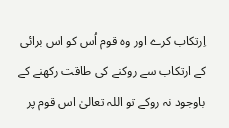اِرتکاب کرے اور وہ قوم اُس کو اس برائی کے ارتکاب سے روکنے کی طاقت رکھنے کے باوجود نہ روکے تو اللہ تعالیٰ اس قوم پر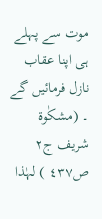موت سے پہلے ہی اپنا عقاب نازل فرمائیں گے ۔ (مشکٰوة شریف ج٢ ص٤٣٧ ) لہٰذا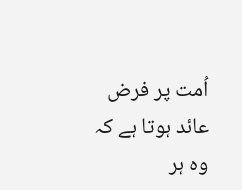اُمت پر فرض عائد ہوتا ہے کہ وہ ہر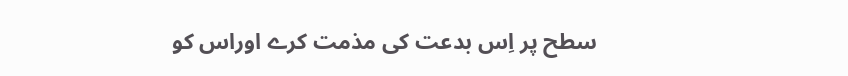سطح پر اِس بدعت کی مذمت کرے اوراس کو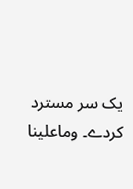یک سر مسترد کردے۔ وماعلینا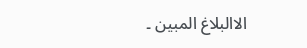الاالبلاغ المبین ۔